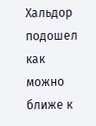Хальдор подошел как можно ближе к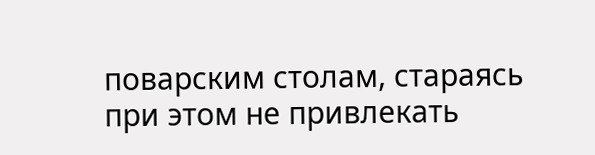поварским столам, стараясь при этом не привлекать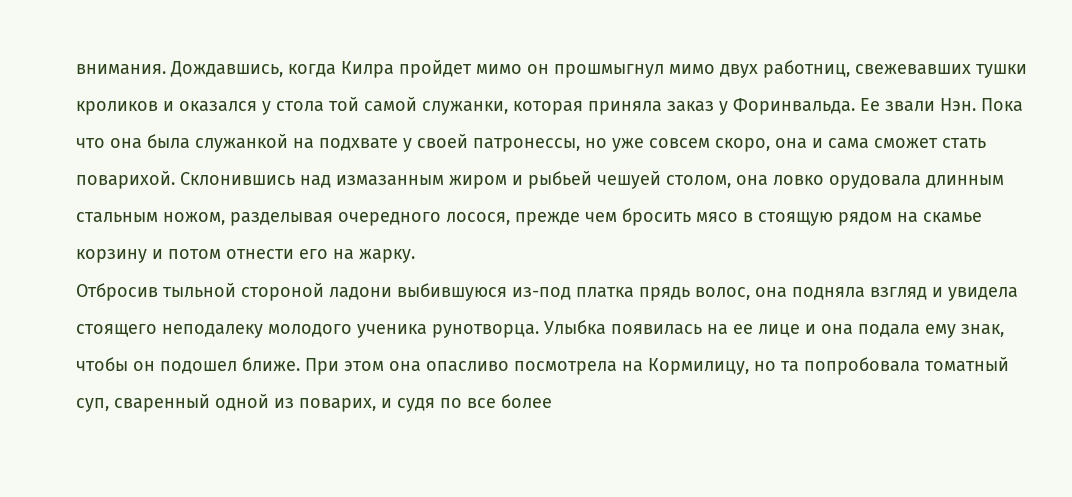внимания. Дождавшись, когда Килра пройдет мимо он прошмыгнул мимо двух работниц, свежевавших тушки кроликов и оказался у стола той самой служанки, которая приняла заказ у Форинвальда. Ее звали Нэн. Пока что она была служанкой на подхвате у своей патронессы, но уже совсем скоро, она и сама сможет стать поварихой. Склонившись над измазанным жиром и рыбьей чешуей столом, она ловко орудовала длинным стальным ножом, разделывая очередного лосося, прежде чем бросить мясо в стоящую рядом на скамье корзину и потом отнести его на жарку.
Отбросив тыльной стороной ладони выбившуюся из-под платка прядь волос, она подняла взгляд и увидела стоящего неподалеку молодого ученика рунотворца. Улыбка появилась на ее лице и она подала ему знак, чтобы он подошел ближе. При этом она опасливо посмотрела на Кормилицу, но та попробовала томатный суп, сваренный одной из поварих, и судя по все более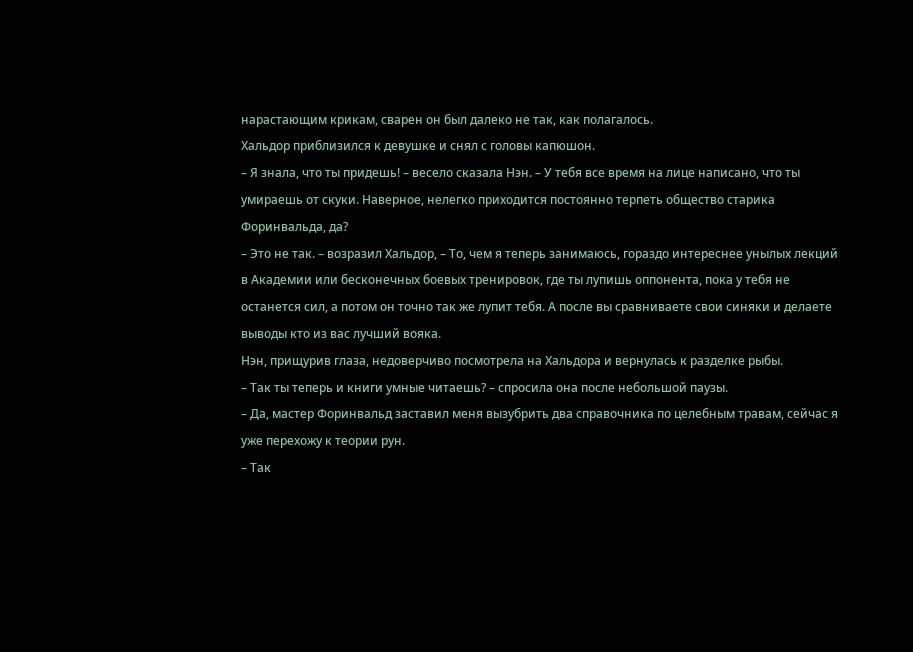нарастающим крикам, сварен он был далеко не так, как полагалось.
Хальдор приблизился к девушке и снял с головы капюшон.
– Я знала, что ты придешь! – весело сказала Нэн. – У тебя все время на лице написано, что ты умираешь от скуки. Наверное, нелегко приходится постоянно терпеть общество старика Форинвальда, да?
– Это не так. – возразил Хальдор, – То, чем я теперь занимаюсь, гораздо интереснее унылых лекций в Академии или бесконечных боевых тренировок, где ты лупишь оппонента, пока у тебя не останется сил, а потом он точно так же лупит тебя. А после вы сравниваете свои синяки и делаете выводы кто из вас лучший вояка.
Нэн, прищурив глаза, недоверчиво посмотрела на Хальдора и вернулась к разделке рыбы.
– Так ты теперь и книги умные читаешь? – спросила она после небольшой паузы.
– Да, мастер Форинвальд заставил меня вызубрить два справочника по целебным травам, сейчас я уже перехожу к теории рун.
– Так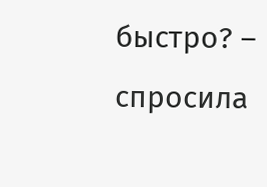быстро? – спросила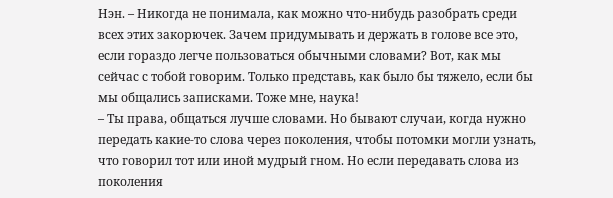Нэн. – Никогда не понимала, как можно что-нибудь разобрать среди всех этих закорючек. Зачем придумывать и держать в голове все это, если гораздо легче пользоваться обычными словами? Вот, как мы сейчас с тобой говорим. Только представь, как было бы тяжело, если бы мы общались записками. Тоже мне, наука!
– Ты права, общаться лучше словами. Но бывают случаи, когда нужно передать какие-то слова через поколения, чтобы потомки могли узнать, что говорил тот или иной мудрый гном. Но если передавать слова из поколения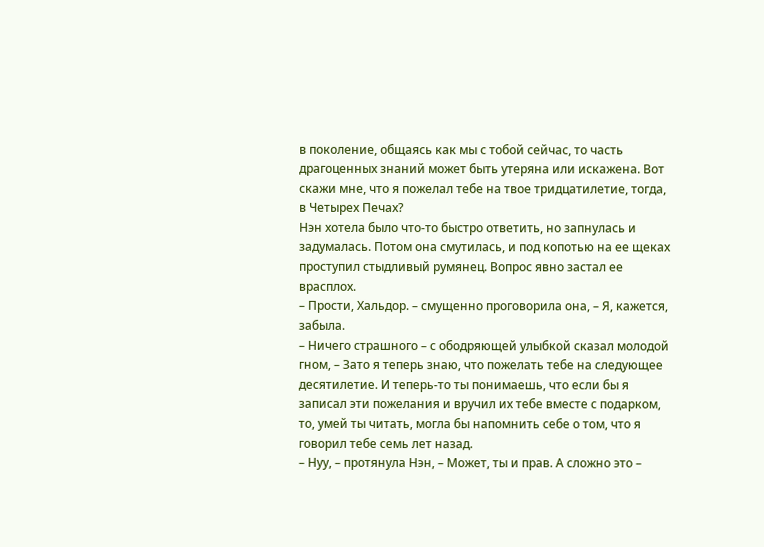в поколение, общаясь как мы с тобой сейчас, то часть драгоценных знаний может быть утеряна или искажена. Вот скажи мне, что я пожелал тебе на твое тридцатилетие, тогда, в Четырех Печах?
Нэн хотела было что-то быстро ответить, но запнулась и задумалась. Потом она смутилась, и под копотью на ее щеках проступил стыдливый румянец. Вопрос явно застал ее врасплох.
– Прости, Хальдор. – смущенно проговорила она, – Я, кажется, забыла.
– Ничего страшного – с ободряющей улыбкой сказал молодой гном, – Зато я теперь знаю, что пожелать тебе на следующее десятилетие. И теперь-то ты понимаешь, что если бы я записал эти пожелания и вручил их тебе вместе с подарком, то, умей ты читать, могла бы напомнить себе о том, что я говорил тебе семь лет назад.
– Нуу, – протянула Нэн, – Может, ты и прав. А сложно это –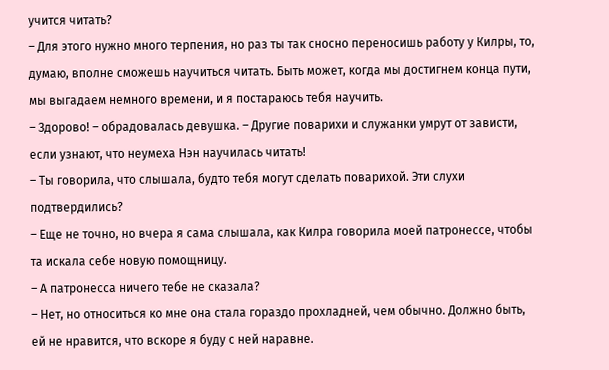учится читать?
– Для этого нужно много терпения, но раз ты так сносно переносишь работу у Килры, то, думаю, вполне сможешь научиться читать. Быть может, когда мы достигнем конца пути, мы выгадаем немного времени, и я постараюсь тебя научить.
– Здорово! – обрадовалась девушка. – Другие поварихи и служанки умрут от зависти, если узнают, что неумеха Нэн научилась читать!
– Ты говорила, что слышала, будто тебя могут сделать поварихой. Эти слухи подтвердились?
– Еще не точно, но вчера я сама слышала, как Килра говорила моей патронессе, чтобы та искала себе новую помощницу.
– А патронесса ничего тебе не сказала?
– Нет, но относиться ко мне она стала гораздо прохладней, чем обычно. Должно быть, ей не нравится, что вскоре я буду с ней наравне.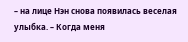– на лице Нэн снова появилась веселая улыбка. – Когда меня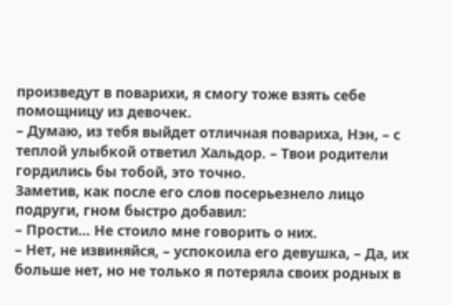произведут в поварихи, я смогу тоже взять себе помощницу из девочек.
– Думаю, из тебя выйдет отличная повариха, Нэн, – с теплой улыбкой ответил Хальдор. – Твои родители гордились бы тобой, это точно.
Заметив, как после его слов посерьезнело лицо подруги, гном быстро добавил:
– Прости… Не стоило мне говорить о них.
– Нет, не извиняйся, – успокоила его девушка, – Да, их больше нет, но не только я потеряла своих родных в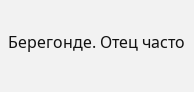Берегонде. Отец часто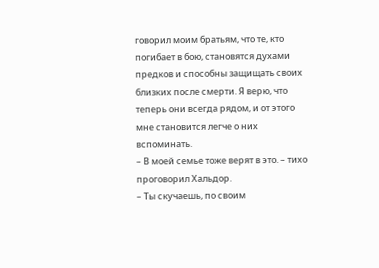говорил моим братьям, что те, кто погибает в бою, становятся духами предков и способны защищать своих близких после смерти. Я верю, что теперь они всегда рядом, и от этого мне становится легче о них вспоминать.
– В моей семье тоже верят в это. – тихо проговорил Хальдор.
– Ты скучаешь, по своим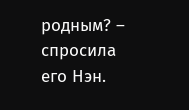родным? – спросила его Нэн.